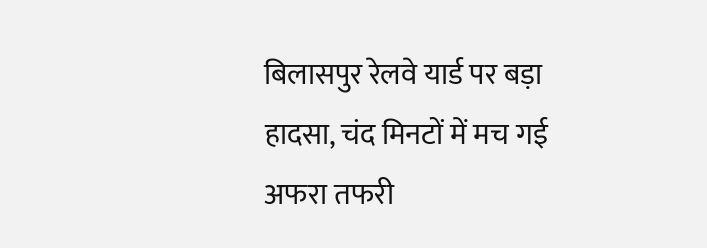बिलासपुर रेलवे यार्ड पर बड़ा हादसा, चंद मिनटों में मच गई अफरा तफरी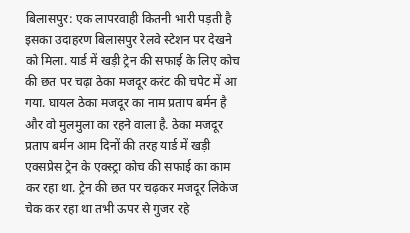बिलासपुर: एक लापरवाही कितनी भारी पड़ती है इसका उदाहरण बिलासपुर रेलवे स्टेशन पर देखने को मिला. यार्ड में खड़ी ट्रेन की सफाई के लिए कोच की छत पर चढ़ा ठेका मजदूर करंट की चपेट में आ गया. घायल ठेका मजदूर का नाम प्रताप बर्मन है और वो मुलमुला का रहने वाला है. ठेका मजदूर प्रताप बर्मन आम दिनों की तरह यार्ड में खड़ी एक्सप्रेस ट्रेन के एक्स्ट्रा कोच की सफाई का काम कर रहा था. ट्रेन की छत पर चढ़कर मजदूर लिकेज चेक कर रहा था तभी ऊपर से गुजर रहे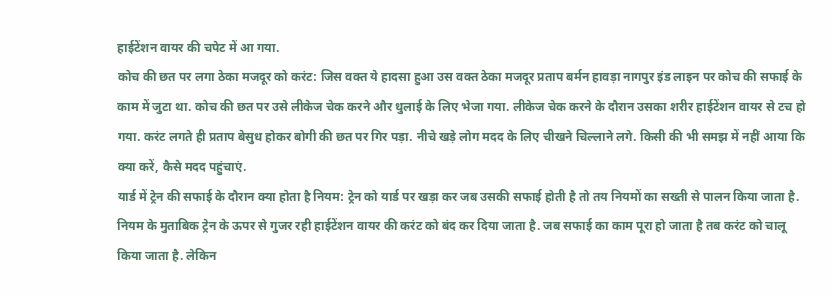हाईटेंशन वायर की चपेट में आ गया.
कोच की छत पर लगा ठेका मजदूर को करंट: जिस वक्त ये हादसा हुआ उस वक्त ठेका मजदूर प्रताप बर्मन हावड़ा नागपुर इंड लाइन पर कोच की सफाई के काम में जुटा था. कोच की छत पर उसे लीकेज चेक करने और धुलाई के लिए भेजा गया. लीकेज चेक करने के दौरान उसका शरीर हाईटेंशन वायर से टच हो गया. करंट लगते ही प्रताप बेसुध होकर बोगी की छत पर गिर पड़ा. नीचे खड़े लोग मदद के लिए चीखने चिल्लाने लगे. किसी की भी समझ में नहीं आया कि क्या करें, कैसे मदद पहुंचाएं.
यार्ड में ट्रेन की सफाई के दौरान क्या होता है नियम: ट्रेन को यार्ड पर खड़ा कर जब उसकी सफाई होती है तो तय नियमों का सख्ती से पालन किया जाता है. नियम के मुताबिक ट्रेन के ऊपर से गुजर रही हाईटेंशन वायर की करंट को बंद कर दिया जाता है. जब सफाई का काम पूरा हो जाता है तब करंट को चालू किया जाता है. लेकिन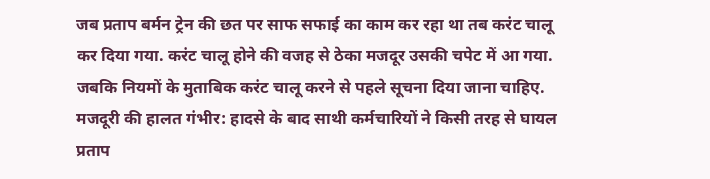जब प्रताप बर्मन ट्रेन की छत पर साफ सफाई का काम कर रहा था तब करंट चालू कर दिया गया. करंट चालू होने की वजह से ठेका मजदूर उसकी चपेट में आ गया. जबकि नियमों के मुताबिक करंट चालू करने से पहले सूचना दिया जाना चाहिए.
मजदूरी की हालत गंभीर: हादसे के बाद साथी कर्मचारियों ने किसी तरह से घायल प्रताप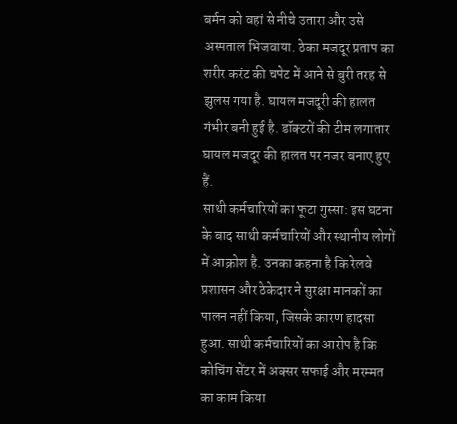बर्मन को वहां से नीचे उतारा और उसे अस्पताल भिजवाया. ठेका मजदूर प्रताप का शरीर करंट की चपेट में आने से बुरी तरह से झुलस गया है. घायल मजदूरी की हालत गंभीर बनी हुई है. डॉक्टरों की टीम लगातार घायल मजदूर की हालत पर नजर बनाए हुए हैं.
साथी कर्मचारियों का फूटा गुस्सा: इस घटना के बाद साथी कर्मचारियों और स्थानीय लोगों में आक्रोश है. उनका कहना है कि रेलवे प्रशासन और ठेकेदार ने सुरक्षा मानकों का पालन नहीं किया, जिसके कारण हादसा हुआ. साथी कर्मचारियों का आरोप है कि कोचिंग सेंटर में अक्सर सफाई और मरम्मत का काम किया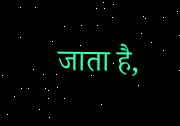जाता है,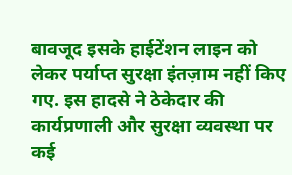बावजूद इसके हाईटेंशन लाइन को लेकर पर्याप्त सुरक्षा इंतज़ाम नहीं किए गए. इस हादसे ने ठेकेदार की कार्यप्रणाली और सुरक्षा व्यवस्था पर कई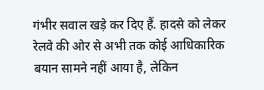गंभीर सवाल खड़े कर दिए हैं. हादसे को लेकर रेलवे की ओर से अभी तक कोई आधिकारिक बयान सामने नहीं आया है, लेकिन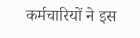कर्मचारियों ने इस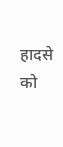हादसे को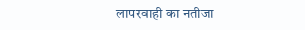लापरवाही का नतीजा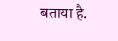बताया है.